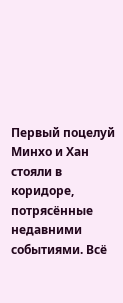Первый поцелуй
Минхо и Хан стояли в коридоре, потрясённые недавними событиями. Всё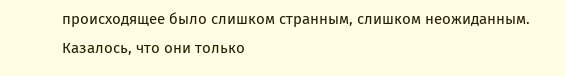происходящее было слишком странным, слишком неожиданным. Казалось, что они только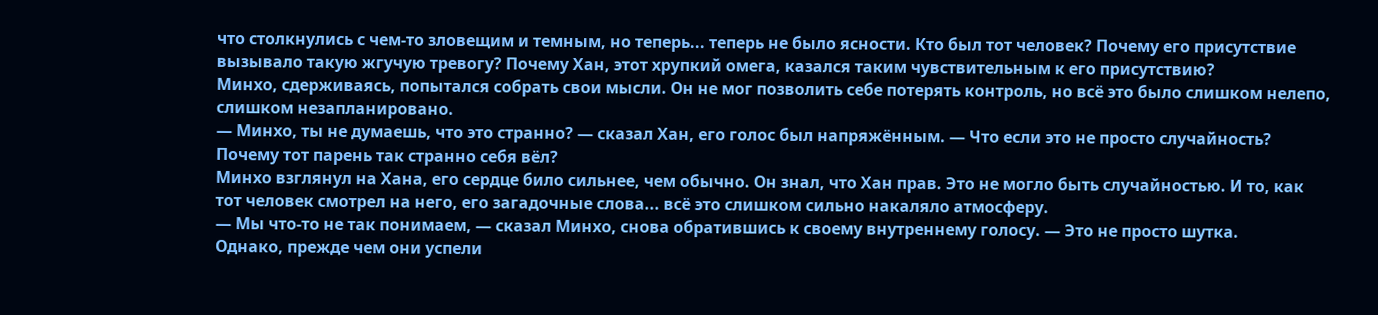что столкнулись с чем-то зловещим и темным, но теперь... теперь не было ясности. Кто был тот человек? Почему его присутствие вызывало такую жгучую тревогу? Почему Хан, этот хрупкий омега, казался таким чувствительным к его присутствию?
Минхо, сдерживаясь, попытался собрать свои мысли. Он не мог позволить себе потерять контроль, но всё это было слишком нелепо, слишком незапланировано.
— Минхо, ты не думаешь, что это странно? — сказал Хан, его голос был напряжённым. — Что если это не просто случайность? Почему тот парень так странно себя вёл?
Минхо взглянул на Хана, его сердце било сильнее, чем обычно. Он знал, что Хан прав. Это не могло быть случайностью. И то, как тот человек смотрел на него, его загадочные слова... всё это слишком сильно накаляло атмосферу.
— Мы что-то не так понимаем, — сказал Минхо, снова обратившись к своему внутреннему голосу. — Это не просто шутка.
Однако, прежде чем они успели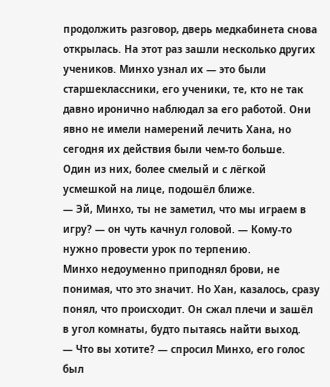продолжить разговор, дверь медкабинета снова открылась. На этот раз зашли несколько других учеников. Минхо узнал их — это были старшеклассники, его ученики, те, кто не так давно иронично наблюдал за его работой. Они явно не имели намерений лечить Хана, но сегодня их действия были чем-то больше.
Один из них, более смелый и с лёгкой усмешкой на лице, подошёл ближе.
— Эй, Минхо, ты не заметил, что мы играем в игру? — он чуть качнул головой. — Кому-то нужно провести урок по терпению.
Минхо недоуменно приподнял брови, не понимая, что это значит. Но Хан, казалось, сразу понял, что происходит. Он сжал плечи и зашёл в угол комнаты, будто пытаясь найти выход.
— Что вы хотите? — спросил Минхо, его голос был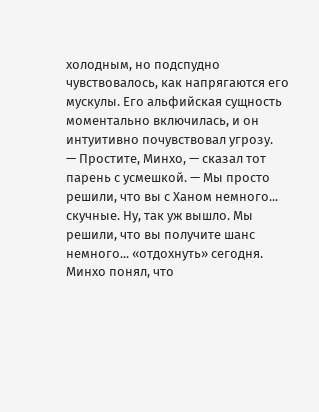холодным, но подспудно чувствовалось, как напрягаются его мускулы. Его альфийская сущность моментально включилась, и он интуитивно почувствовал угрозу.
— Простите, Минхо, — сказал тот парень с усмешкой. — Мы просто решили, что вы с Ханом немного... скучные. Ну, так уж вышло. Мы решили, что вы получите шанс немного... «отдохнуть» сегодня.
Минхо понял, что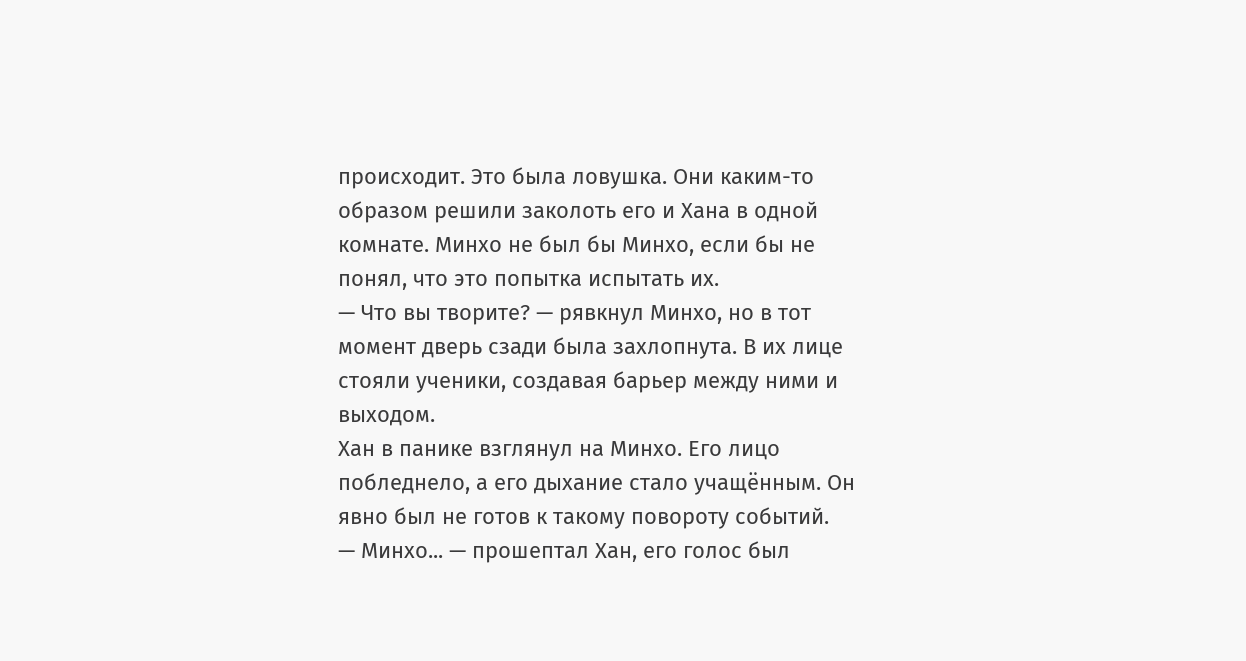происходит. Это была ловушка. Они каким-то образом решили заколоть его и Хана в одной комнате. Минхо не был бы Минхо, если бы не понял, что это попытка испытать их.
— Что вы творите? — рявкнул Минхо, но в тот момент дверь сзади была захлопнута. В их лице стояли ученики, создавая барьер между ними и выходом.
Хан в панике взглянул на Минхо. Его лицо побледнело, а его дыхание стало учащённым. Он явно был не готов к такому повороту событий.
— Минхо... — прошептал Хан, его голос был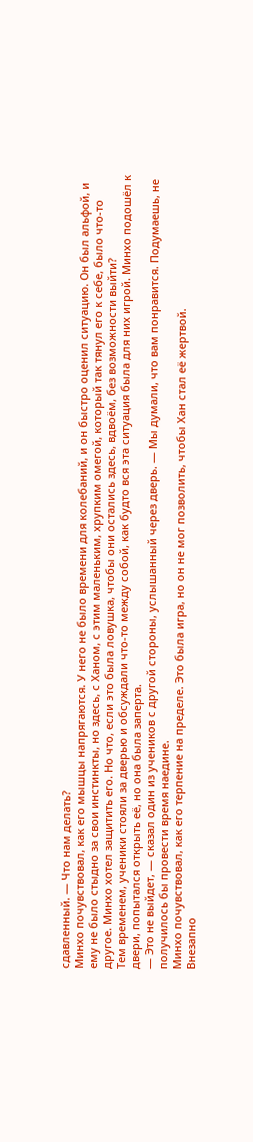сдавленный. — Что нам делать?
Минхо почувствовал, как его мышцы напрягаются. У него не было времени для колебаний, и он быстро оценил ситуацию. Он был альфой, и ему не было стыдно за свои инстинкты, но здесь, с Ханом, с этим маленьким, хрупким омегой, который так тянул его к себе, было что-то другое. Минхо хотел защитить его. Но что, если это была ловушка, чтобы они остались здесь, вдвоём, без возможности выйти?
Тем временем, ученики стояли за дверью и обсуждали что-то между собой, как будто вся эта ситуация была для них игрой. Минхо подошёл к двери, попытался открыть её, но она была заперта.
— Это не выйдет, — сказал один из учеников с другой стороны, услышанный через дверь. — Мы думали, что вам понравится. Подумаешь, не получилось бы провести время наедине.
Минхо почувствовал, как его терпение на пределе. Это была игра, но он не мог позволить, чтобы Хан стал её жертвой.
Внезапно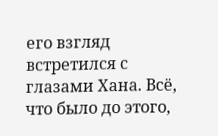его взгляд встретился с глазами Хана. Всё, что было до этого,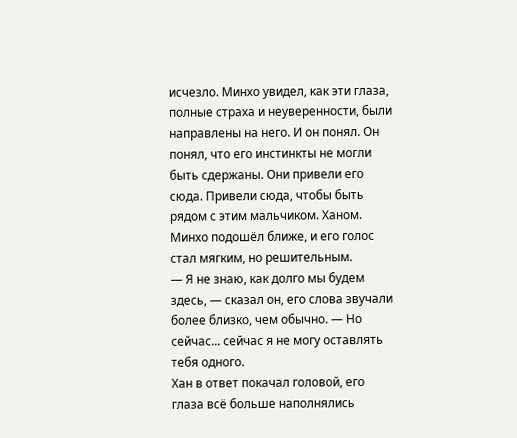исчезло. Минхо увидел, как эти глаза, полные страха и неуверенности, были направлены на него. И он понял. Он понял, что его инстинкты не могли быть сдержаны. Они привели его сюда. Привели сюда, чтобы быть рядом с этим мальчиком. Ханом.
Минхо подошёл ближе, и его голос стал мягким, но решительным.
— Я не знаю, как долго мы будем здесь, — сказал он, его слова звучали более близко, чем обычно. — Но сейчас... сейчас я не могу оставлять тебя одного.
Хан в ответ покачал головой, его глаза всё больше наполнялись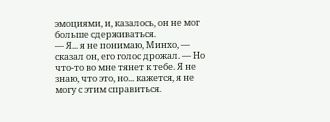эмоциями, и, казалось, он не мог больше сдерживаться.
— Я... я не понимаю, Минхо, — сказал он, его голос дрожал. — Но что-то во мне тянет к тебе. Я не знаю, что это, но... кажется, я не могу с этим справиться.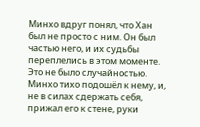Минхо вдруг понял, что Хан был не просто с ним. Он был частью него, и их судьбы переплелись в этом моменте. Это не было случайностью.
Минхо тихо подошёл к нему, и, не в силах сдержать себя, прижал его к стене, руки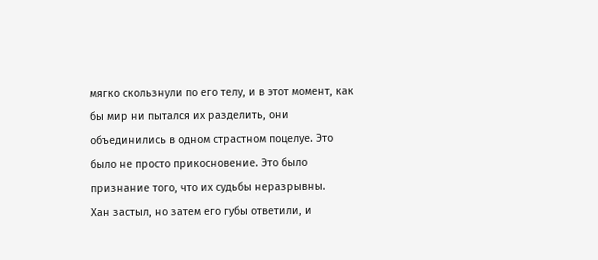мягко скользнули по его телу, и в этот момент, как бы мир ни пытался их разделить, они объединились в одном страстном поцелуе. Это было не просто прикосновение. Это было признание того, что их судьбы неразрывны.
Хан застыл, но затем его губы ответили, и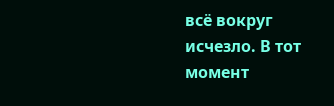всё вокруг исчезло. В тот момент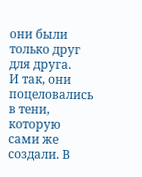они были только друг для друга.
И так, они поцеловались в тени, которую сами же создали. В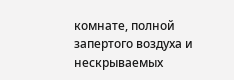комнате, полной запертого воздуха и нескрываемых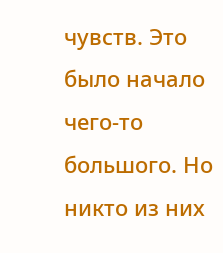чувств. Это было начало чего-то большого. Но никто из них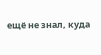ещё не знал, куда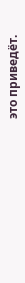это приведёт.